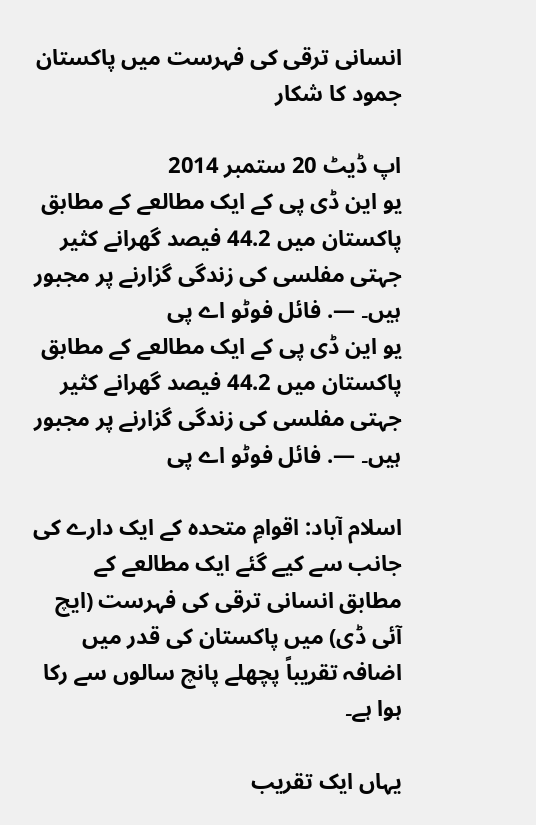انسانی ترقی کی فہرست میں پاکستان جمود کا شکار

اپ ڈیٹ 20 ستمبر 2014
یو این ڈی پی کے ایک مطالعے کے مطابق پاکستان میں 44.2 فیصد گھرانے کثیر جہتی مفلسی کی زندگی گزارنے پر مجبور ہیں۔ —. فائل فوٹو اے پی
یو این ڈی پی کے ایک مطالعے کے مطابق پاکستان میں 44.2 فیصد گھرانے کثیر جہتی مفلسی کی زندگی گزارنے پر مجبور ہیں۔ —. فائل فوٹو اے پی

اسلام آباد: اقوامِ متحدہ کے ایک دارے کی جانب سے کیے گئے ایک مطالعے کے مطابق انسانی ترقی کی فہرست (ایچ آئی ڈی) میں پاکستان کی قدر میں اضافہ تقریباً پچھلے پانچ سالوں سے رکا ہوا ہے۔

یہاں ایک تقریب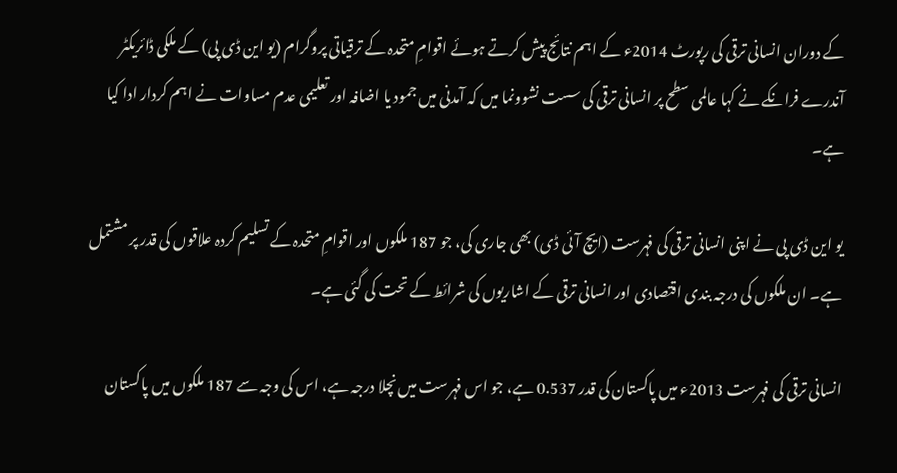کے دوران انسانی ترقی کی رپورٹ 2014ء کے اہم نتائج پیش کرتے ہوئے اقوامِ متحدہ کے ترقیاتی پروگرام (یو این ڈی پی) کے ملکی ڈائریکٹر آندرے فرانکے نے کہا عالمی سطح پر انسانی ترقی کی سست نشوونما میں کہ آمدنی میں جمود یا اضافہ اور تعلیمی عدم مساوات نے اہم کردار ادا کیا ہے۔

یو این ڈی پی نے اپنی انسانی ترقی کی فہرست (ایچ آئی ڈی) بھی جاری کی، جو 187 ملکوں اور اقوامِ متحدہ کے تسلیم کردہ علاقوں کی قدر پر مشتمل ہے۔ ان ملکوں کی درجہ بندی اقتصادی اور انسانی ترقی کے اشاریوں کی شرائط کے تحت کی گئی ہے۔

انسانی ترقی کی فہرست 2013ء میں پاکستان کی قدر 0.537 ہے، جو اس فہرست میں نچلا درجہ ہے، اس کی وجہ سے 187 ملکوں میں پاکستان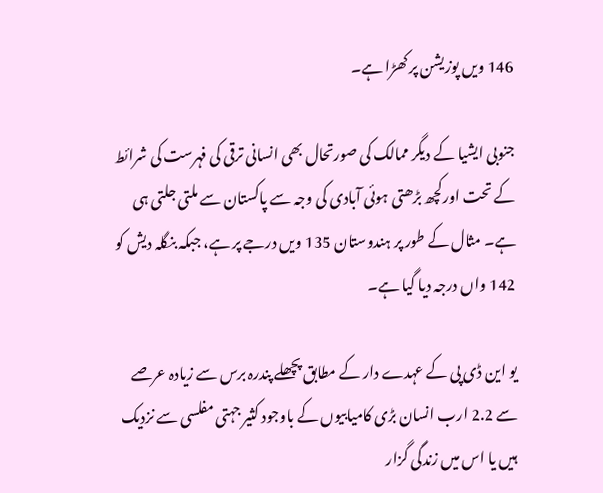146 ویں پوزیشن پر کھڑا ہے۔

جنوبی ایشیا کے دیگر ممالک کی صورتحال بھی انسانی ترقی کی فہرست کی شرائط کے تحت اورکچھ بڑھتی ہوئی آبادی کی وجہ سے پاکستان سے ملتی جلتی ہی ہے۔ مثال کے طور پر ہندوستان 135 ویں درجے پر ہے، جبکہ بنگلہ دیش کو 142 واں درجہ دیا گیا ہے۔

یو این ڈی پی کے عہدے دار کے مطابق پچھلے پندرہ برس سے زیادہ عرصے سے 2.2 ارب انسان بڑی کامیابیوں کے باوجود کثیر جہتی مفلسی سے نزدیک ہیں یا اس میں زندگی گزار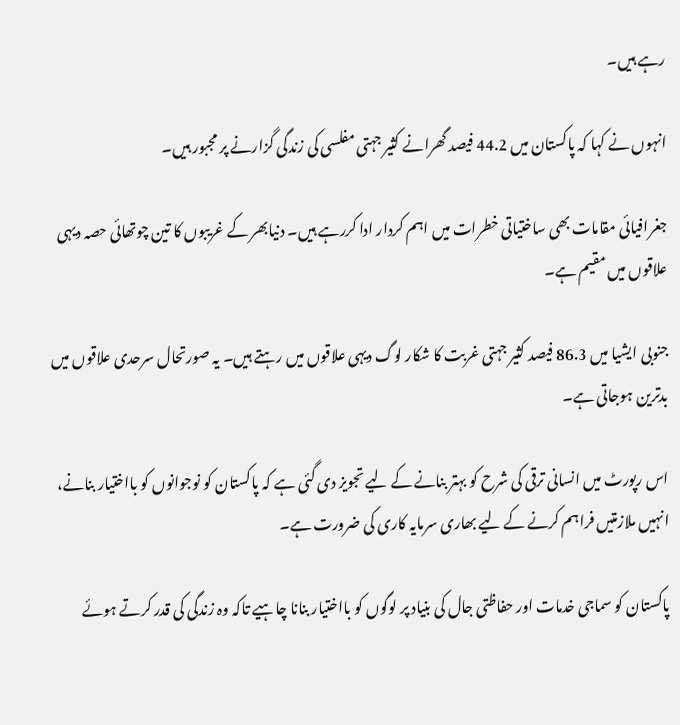رہے ہیں۔

انہوں نے کہا کہ پاکستان میں 44.2 فیصد گھرانے کثیر جہتی مفلسی کی زندگی گزارنے پر مجبور ہیں۔

جغرافیائی مقامات بھی ساختیاتی خطرات میں اہم کردار ادا کررہے ہیں۔ دنیابھر کے غریبوں کا تین چوتھائی حصہ دیہی علاقوں میں مقیم ہے۔

جنوبی ایشیا میں 86.3 فیصد کثیر جہتی غربت کا شکار لوگ دیہی علاقوں میں رہتے ہیں۔ یہ صورتحال سرحدی علاقوں میں بدترین ہوجاتی ہے۔

اس رپورٹ میں انسانی ترقی کی شرح کو بہتر بنانے کے لیے تجویز دی گئی ہے کہ پاکستان کو نوجوانوں کو بااختیار بنانے، انہیں ملازمتیں فراہم کرنے کے لیے بھاری سرمایہ کاری کی ضرورت ہے۔

پاکستان کو سماجی خدمات اور حفاظتی جال کی بنیاد پر لوگوں کو بااختیار بنانا چاہیے تاکہ وہ زندگی کی قدر کرتے ہوئے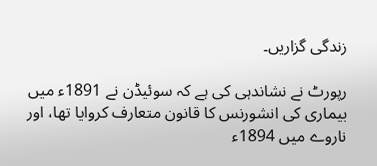زندگی گزاریں۔

رپورٹ نے نشاندہی کی ہے کہ سوئیڈن نے 1891ء میں بیماری کی انشورنس کا قانون متعارف کروایا تھا، اور ناروے میں 1894ء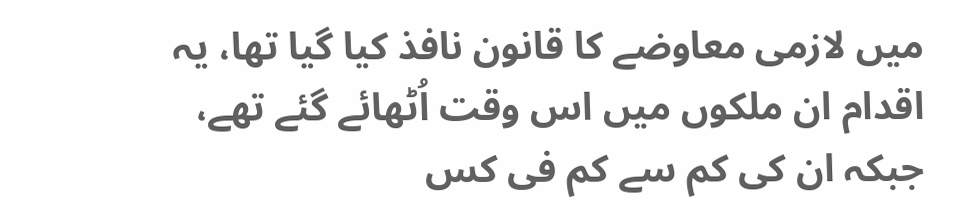میں لازمی معاوضے کا قانون نافذ کیا گیا تھا، یہ اقدام ان ملکوں میں اس وقت اُٹھائے گئے تھے، جبکہ ان کی کم سے کم فی کس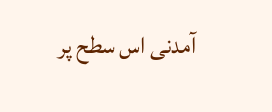آمدنی اس سطح پر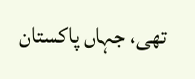تھی، جہاں پاکستان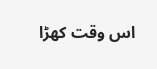اس وقت کھڑا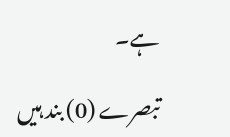ہے۔

تبصرے (0) بند ہیں